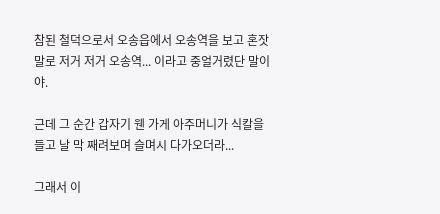참된 철덕으로서 오송읍에서 오송역을 보고 혼잣말로 저거 저거 오송역... 이라고 중얼거렸단 말이야.

근데 그 순간 갑자기 웬 가게 아주머니가 식칼을 들고 날 막 째려보며 슬며시 다가오더라...

그래서 이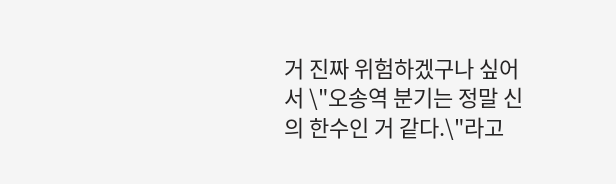거 진짜 위험하겠구나 싶어서 \"오송역 분기는 정말 신의 한수인 거 같다.\"라고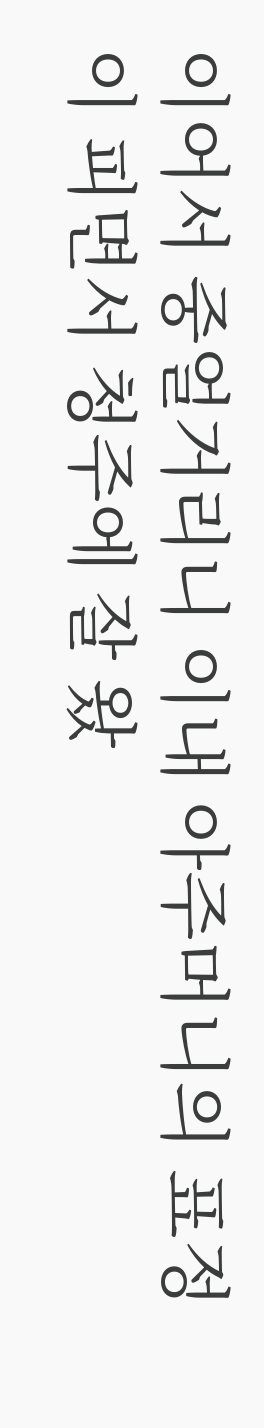이어서 중얼거리니 이내 아주머니의 표정이 피면서 청주에 잘 왔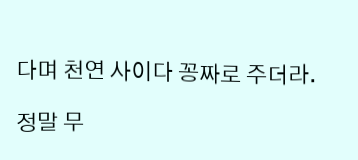다며 천연 사이다 꽁짜로 주더라.

정말 무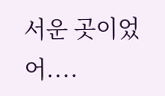서운 곳이었어....